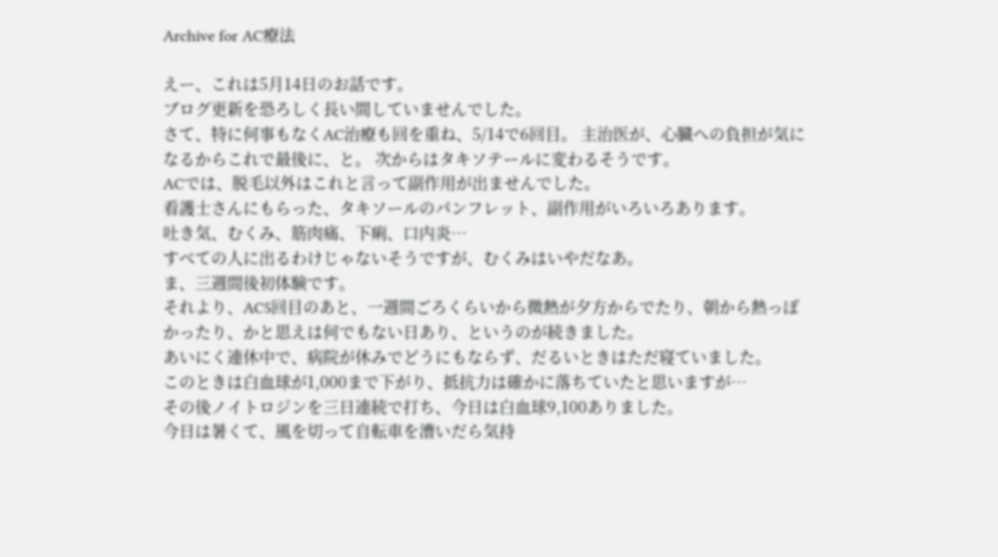Archive for AC療法

えー、これは5月14日のお話です。
ブログ更新を恐ろしく長い間していませんでした。
さて、特に何事もなくAC治療も回を重ね、5/14で6回目。 主治医が、心臓への負担が気になるからこれで最後に、と。 次からはタキソテールに変わるそうです。
ACでは、脱毛以外はこれと言って副作用が出ませんでした。
看護士さんにもらった、タキソールのパンフレット、副作用がいろいろあります。
吐き気、むくみ、筋肉痛、下痢、口内炎…
すべての人に出るわけじゃないそうですが、むくみはいやだなあ。
ま、三週間後初体験です。
それより、AC5回目のあと、一週間ごろくらいから微熱が夕方からでたり、朝から熱っぽかったり、かと思えは何でもない日あり、というのが続きました。
あいにく連休中で、病院が休みでどうにもならず、だるいときはただ寝ていました。
このときは白血球が1,000まで下がり、抵抗力は確かに落ちていたと思いますが…
その後ノイトロジンを三日連続で打ち、今日は白血球9,100ありました。
今日は暑くて、風を切って自転車を漕いだら気持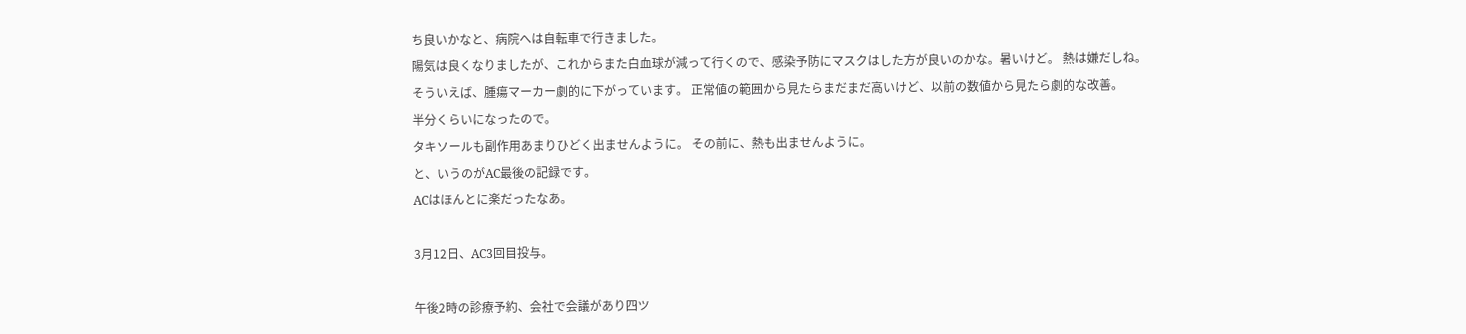ち良いかなと、病院へは自転車で行きました。
陽気は良くなりましたが、これからまた白血球が減って行くので、感染予防にマスクはした方が良いのかな。暑いけど。 熱は嫌だしね。
そういえば、腫瘍マーカー劇的に下がっています。 正常値の範囲から見たらまだまだ高いけど、以前の数値から見たら劇的な改善。
半分くらいになったので。
タキソールも副作用あまりひどく出ませんように。 その前に、熱も出ませんように。
と、いうのがAC最後の記録です。
ACはほんとに楽だったなあ。

3月12日、AC3回目投与。

午後2時の診療予約、会社で会議があり四ツ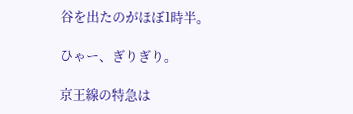谷を出たのがほぼ1時半。

ひゃー、ぎりぎり。

京王線の特急は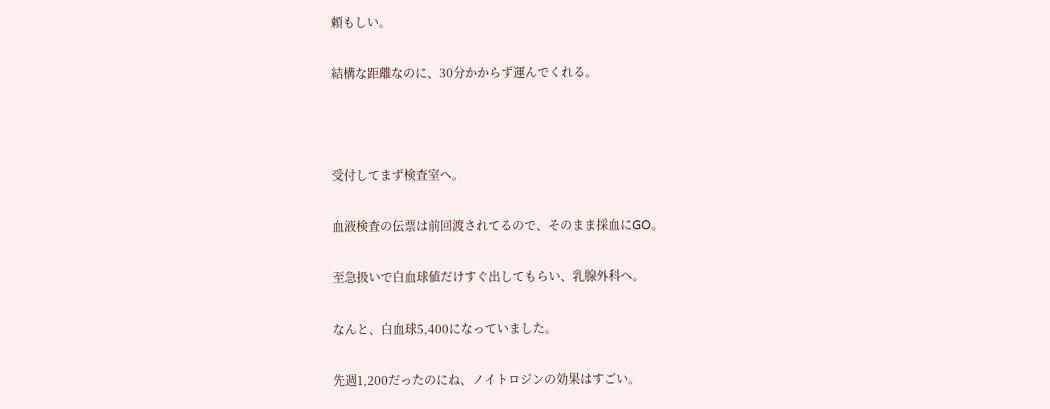頼もしい。

結構な距離なのに、30分かからず運んでくれる。



受付してまず検査室へ。

血液検査の伝票は前回渡されてるので、そのまま採血にGO。

至急扱いで白血球値だけすぐ出してもらい、乳腺外科へ。

なんと、白血球5,400になっていました。

先週1,200だったのにね、ノイトロジンの効果はすごい。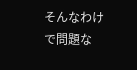そんなわけで問題な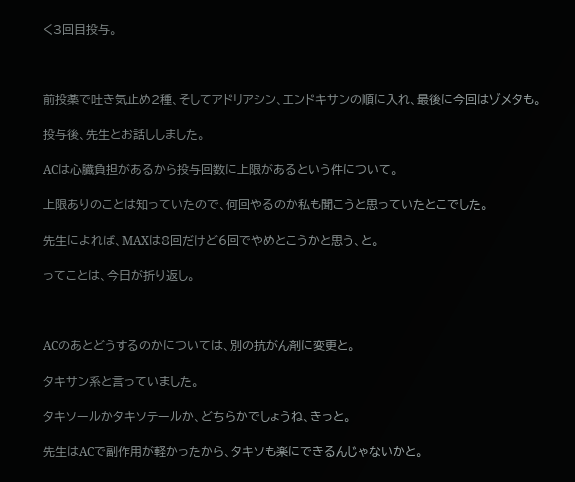く3回目投与。



前投薬で吐き気止め2種、そしてアドリアシン、エンドキサンの順に入れ、最後に今回はゾメタも。

投与後、先生とお話ししました。

ACは心臓負担があるから投与回数に上限があるという件について。

上限ありのことは知っていたので、何回やるのか私も聞こうと思っていたとこでした。

先生によれば、MAXは8回だけど6回でやめとこうかと思う、と。

ってことは、今日が折り返し。



ACのあとどうするのかについては、別の抗がん剤に変更と。

タキサン系と言っていました。

タキソールかタキソテールか、どちらかでしょうね、きっと。

先生はACで副作用が軽かったから、タキソも楽にできるんじゃないかと。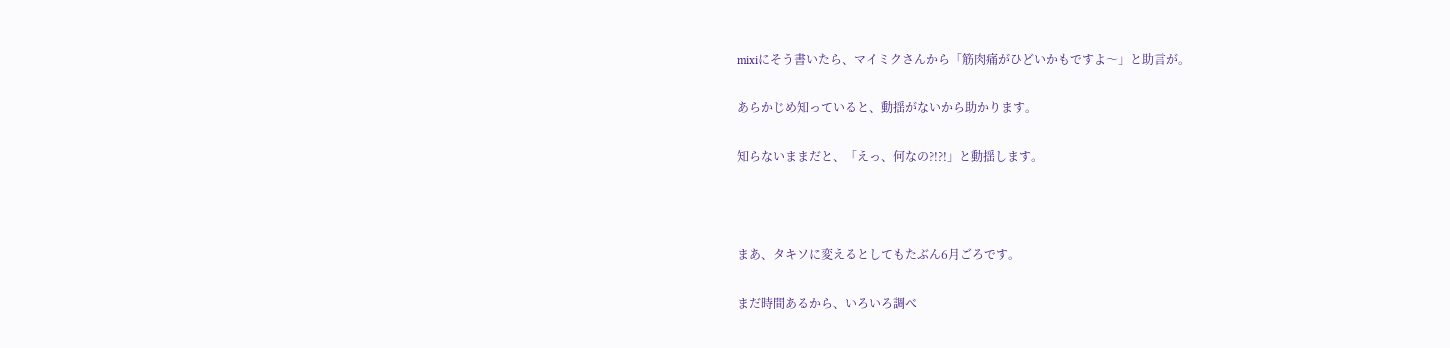mixiにそう書いたら、マイミクさんから「筋肉痛がひどいかもですよ〜」と助言が。

あらかじめ知っていると、動揺がないから助かります。

知らないままだと、「えっ、何なの?!?!」と動揺します。



まあ、タキソに変えるとしてもたぶん6月ごろです。

まだ時間あるから、いろいろ調べ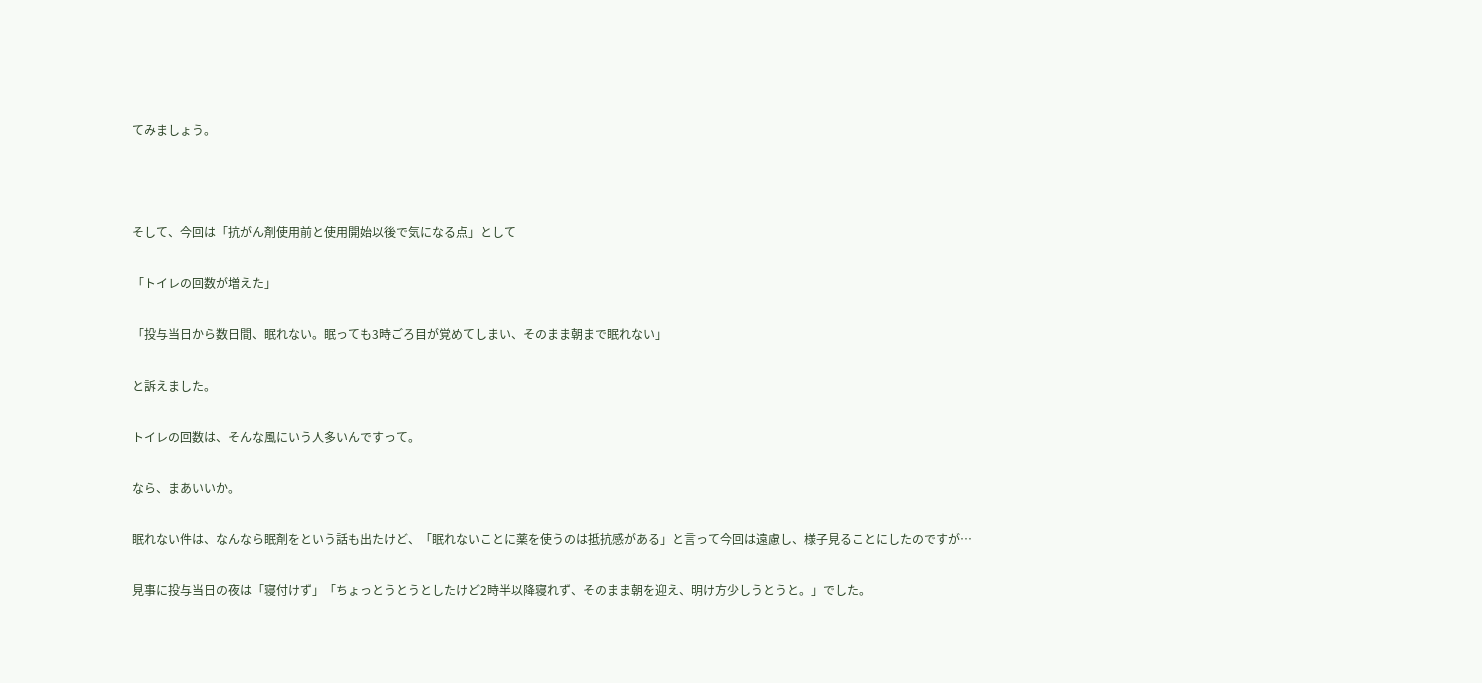てみましょう。



そして、今回は「抗がん剤使用前と使用開始以後で気になる点」として

「トイレの回数が増えた」

「投与当日から数日間、眠れない。眠っても3時ごろ目が覚めてしまい、そのまま朝まで眠れない」

と訴えました。

トイレの回数は、そんな風にいう人多いんですって。

なら、まあいいか。

眠れない件は、なんなら眠剤をという話も出たけど、「眠れないことに薬を使うのは抵抗感がある」と言って今回は遠慮し、様子見ることにしたのですが…

見事に投与当日の夜は「寝付けず」「ちょっとうとうとしたけど2時半以降寝れず、そのまま朝を迎え、明け方少しうとうと。」でした。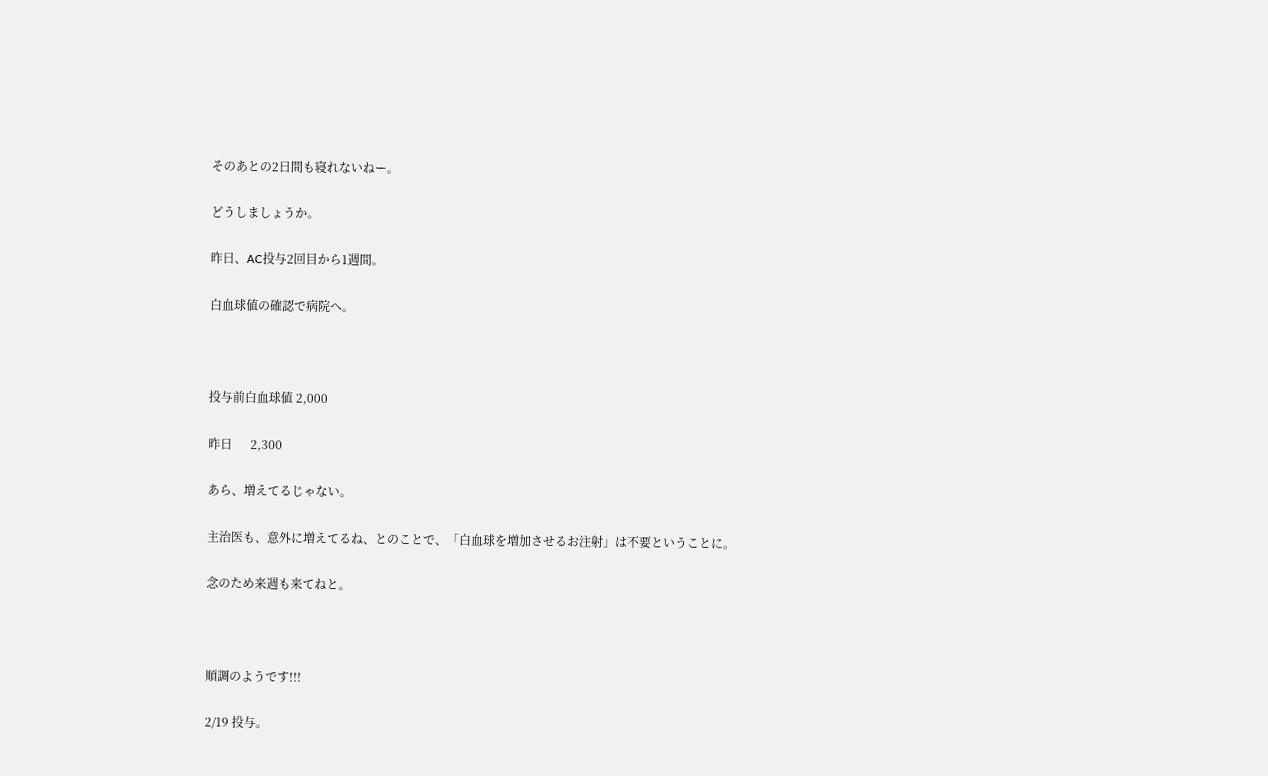そのあとの2日間も寝れないねー。

どうしましょうか。

昨日、AC投与2回目から1週間。

白血球値の確認で病院へ。



投与前白血球値 2,000

昨日      2,300

あら、増えてるじゃない。

主治医も、意外に増えてるね、とのことで、「白血球を増加させるお注射」は不要ということに。

念のため来週も来てねと。



順調のようです!!!

2/19 投与。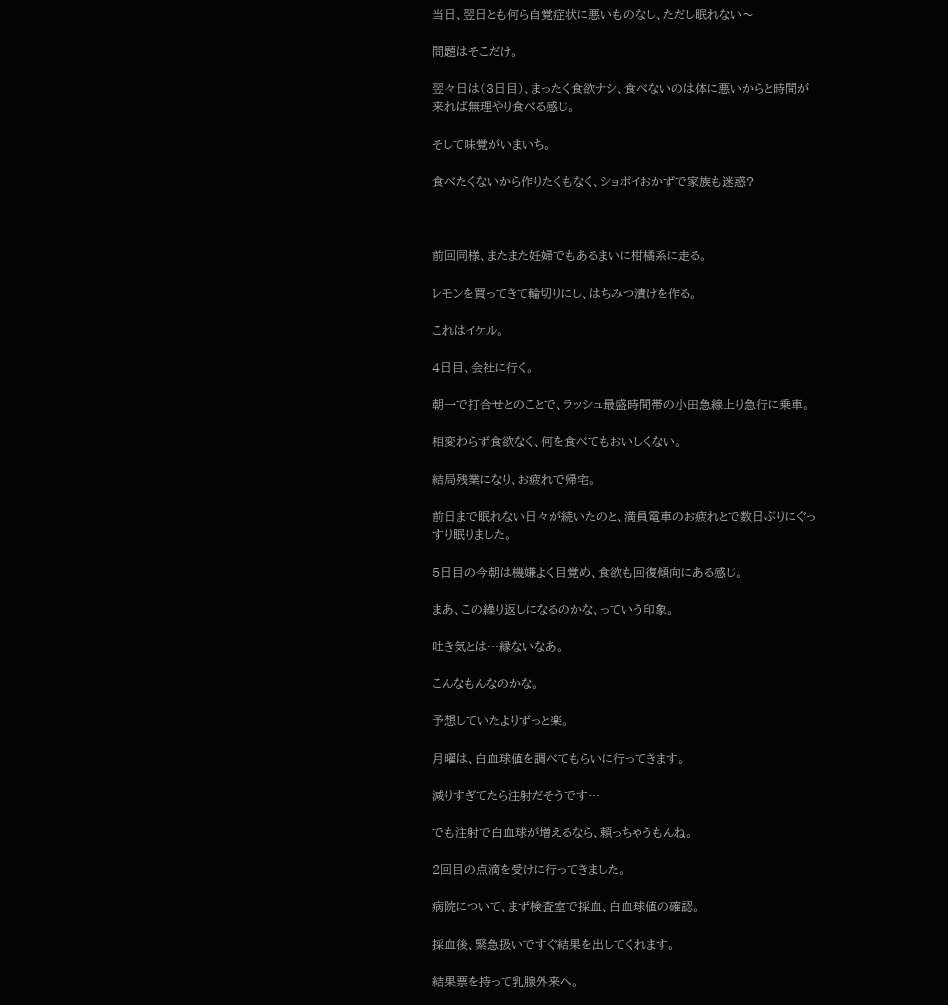当日、翌日とも何ら自覚症状に悪いものなし、ただし眠れない〜

問題はそこだけ。

翌々日は(3日目)、まったく食欲ナシ、食べないのは体に悪いからと時間が来れば無理やり食べる感じ。

そして味覚がいまいち。

食べたくないから作りたくもなく、ショボイおかずで家族も迷惑?



前回同様、またまた妊婦でもあるまいに柑橘系に走る。

レモンを買ってきて輪切りにし、はちみつ漬けを作る。

これはイケル。

4日目、会社に行く。

朝一で打合せとのことで、ラッシュ最盛時間帯の小田急線上り急行に乗車。

相変わらず食欲なく、何を食べてもおいしくない。

結局残業になり、お疲れで帰宅。

前日まで眠れない日々が続いたのと、満員電車のお疲れとで数日ぶりにぐっすり眠りました。

5日目の今朝は機嫌よく目覚め、食欲も回復傾向にある感じ。

まあ、この繰り返しになるのかな、っていう印象。

吐き気とは…縁ないなあ。

こんなもんなのかな。

予想していたよりずっと楽。

月曜は、白血球値を調べてもらいに行ってきます。

減りすぎてたら注射だそうです…

でも注射で白血球が増えるなら、頼っちゃうもんね。

2回目の点滴を受けに行ってきました。

病院について、まず検査室で採血、白血球値の確認。

採血後、緊急扱いですぐ結果を出してくれます。

結果票を持って乳腺外来へ。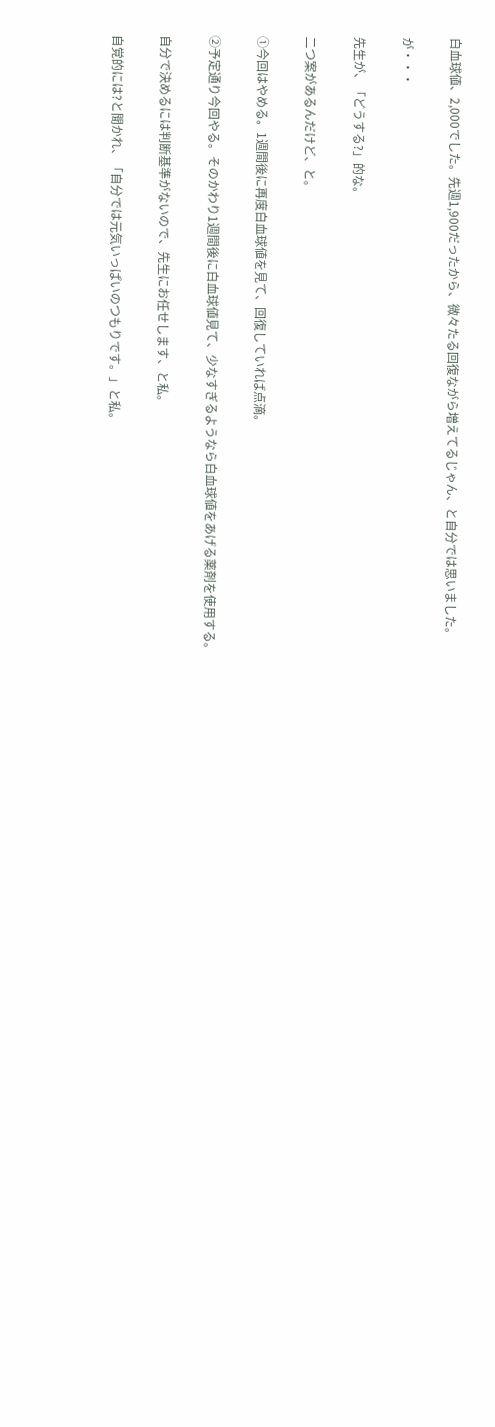白血球値、2,000でした。先週1,900だったから、微々たる回復ながら増えてるじゃん、と自分では思いました。

が・・・

先生が、「どうする?」的な。

二つ案があるんだけど、と。

①今回はやめる。1週間後に再度白血球値を見て、回復していれば点滴。

②予定通り今回やる。そのかわり1週間後に白血球値見て、少なすぎるようなら白血球値をあげる薬剤を使用する。

自分で決めるには判断基準がないので、先生にお任せします、と私。

自覚的には?と聞かれ、「自分では元気いっぱいのつもりです。」と私。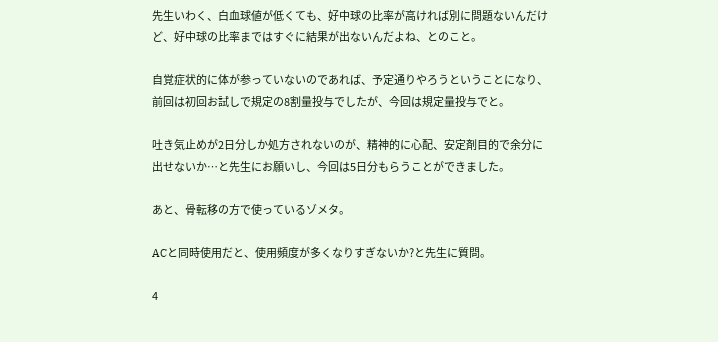先生いわく、白血球値が低くても、好中球の比率が高ければ別に問題ないんだけど、好中球の比率まではすぐに結果が出ないんだよね、とのこと。

自覚症状的に体が参っていないのであれば、予定通りやろうということになり、前回は初回お試しで規定の8割量投与でしたが、今回は規定量投与でと。

吐き気止めが2日分しか処方されないのが、精神的に心配、安定剤目的で余分に出せないか…と先生にお願いし、今回は5日分もらうことができました。

あと、骨転移の方で使っているゾメタ。

ACと同時使用だと、使用頻度が多くなりすぎないか?と先生に質問。

4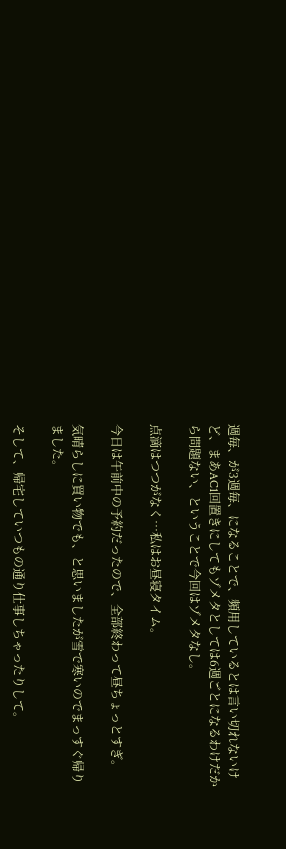週毎、が3週毎、になることで、頻用しているとは言い切れないけど、まあAC1回置きにしてもゾメタとしては6週ごとになるわけだから問題ない、ということで今回はゾメタなし。

点滴はつつがなく…私はお昼寝タイム。

今日は午前中の予約だったので、全部終わって昼ちょっとすぎ。

気晴らしに買い物でも、と思いましたが雪で寒いのでまっすぐ帰りました。

そして、帰宅していつもの通り仕事しちゃったりして。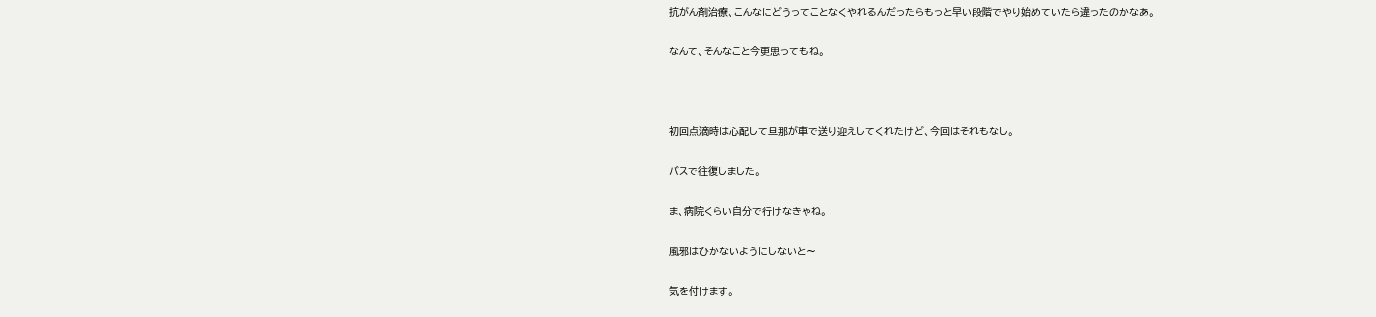抗がん剤治療、こんなにどうってことなくやれるんだったらもっと早い段階でやり始めていたら違ったのかなあ。

なんて、そんなこと今更思ってもね。



初回点滴時は心配して旦那が車で送り迎えしてくれたけど、今回はそれもなし。

バスで往復しました。

ま、病院くらい自分で行けなきゃね。

風邪はひかないようにしないと〜

気を付けます。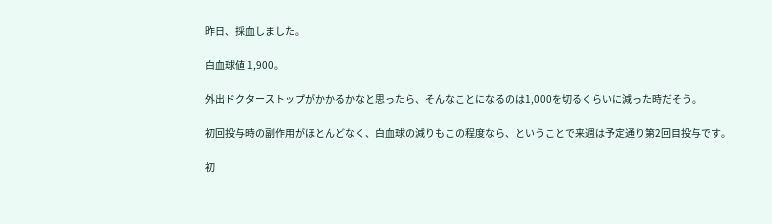昨日、採血しました。

白血球値 1,900。

外出ドクターストップがかかるかなと思ったら、そんなことになるのは1,000を切るくらいに減った時だそう。

初回投与時の副作用がほとんどなく、白血球の減りもこの程度なら、ということで来週は予定通り第2回目投与です。

初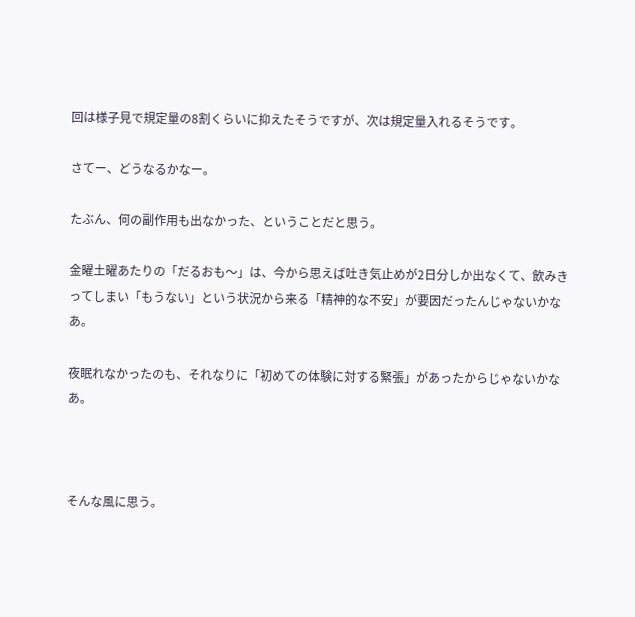回は様子見で規定量の8割くらいに抑えたそうですが、次は規定量入れるそうです。

さてー、どうなるかなー。

たぶん、何の副作用も出なかった、ということだと思う。

金曜土曜あたりの「だるおも〜」は、今から思えば吐き気止めが2日分しか出なくて、飲みきってしまい「もうない」という状況から来る「精神的な不安」が要因だったんじゃないかなあ。

夜眠れなかったのも、それなりに「初めての体験に対する緊張」があったからじゃないかなあ。



そんな風に思う。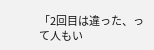「2回目は違った、って人もい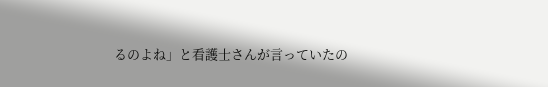るのよね」と看護士さんが言っていたの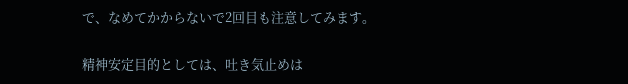で、なめてかからないで2回目も注意してみます。

精神安定目的としては、吐き気止めは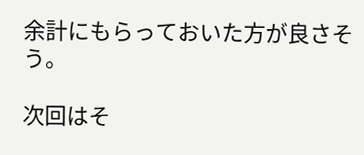余計にもらっておいた方が良さそう。

次回はそ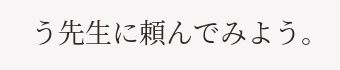う先生に頼んでみよう。